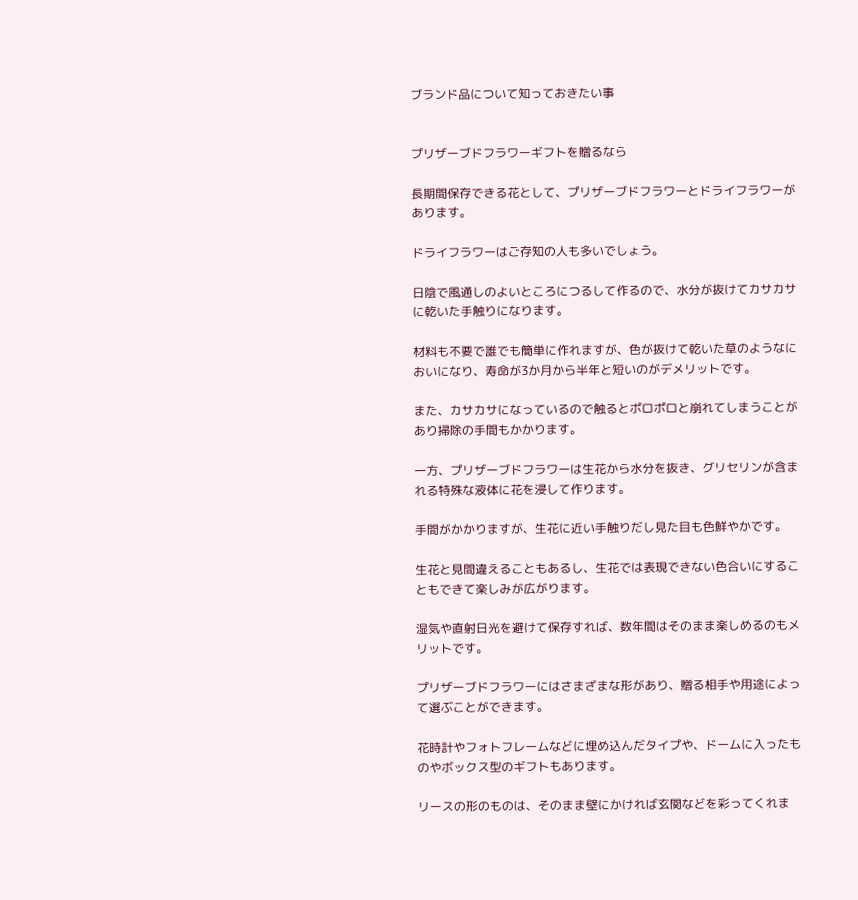ブランド品について知っておきたい事


プリザーブドフラワーギフトを贈るなら

長期間保存できる花として、プリザーブドフラワーとドライフラワーがあります。

ドライフラワーはご存知の人も多いでしょう。

日陰で風通しのよいところにつるして作るので、水分が抜けてカサカサに乾いた手触りになります。

材料も不要で誰でも簡単に作れますが、色が抜けて乾いた草のようなにおいになり、寿命が3か月から半年と短いのがデメリットです。

また、カサカサになっているので触るとポロポロと崩れてしまうことがあり掃除の手間もかかります。

一方、プリザーブドフラワーは生花から水分を抜き、グリセリンが含まれる特殊な液体に花を浸して作ります。

手間がかかりますが、生花に近い手触りだし見た目も色鮮やかです。

生花と見間違えることもあるし、生花では表現できない色合いにすることもできて楽しみが広がります。

湿気や直射日光を避けて保存すれば、数年間はそのまま楽しめるのもメリットです。

プリザーブドフラワーにはさまざまな形があり、贈る相手や用途によって選ぶことができます。

花時計やフォトフレームなどに埋め込んだタイプや、ドームに入ったものやボックス型のギフトもあります。

リースの形のものは、そのまま壁にかければ玄関などを彩ってくれま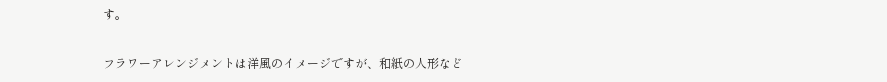す。

フラワーアレンジメントは洋風のイメージですが、和紙の人形など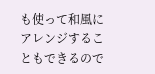も使って和風にアレンジすることもできるので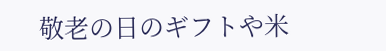敬老の日のギフトや米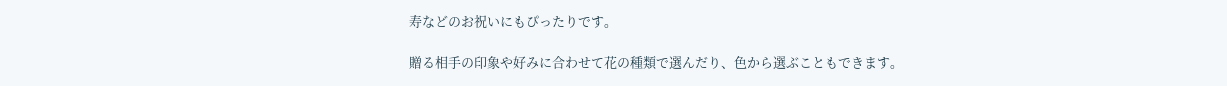寿などのお祝いにもぴったりです。

贈る相手の印象や好みに合わせて花の種類で選んだり、色から選ぶこともできます。